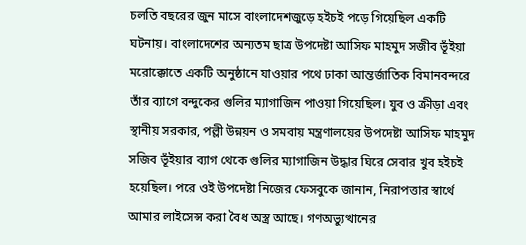চলতি বছরের জুন মাসে বাংলাদেশজুড়ে হইচই পড়ে গিয়েছিল একটি ঘটনায়। বাংলাদেশের অন্যতম ছাত্র উপদেষ্টা আসিফ মাহমুদ সজীব ভূঁইয়া মরোক্কোতে একটি অনুষ্ঠানে যাওয়ার পথে ঢাকা আন্তর্জাতিক বিমানবন্দরে তাঁর ব্যাগে বন্দুকের গুলির ম্যাগাজিন পাওয়া গিয়েছিল। যুব ও ক্রীড়া এবং স্থানীয় সরকার, পল্লী উন্নয়ন ও সমবায় মন্ত্রণালয়ের উপদেষ্টা আসিফ মাহমুদ সজিব ভূঁইয়ার ব্যাগ থেকে গুলির ম্যাগাজিন উদ্ধার ঘিরে সেবার খুব হইচই হয়েছিল। পরে ওই উপদেষ্টা নিজের ফেসবুকে জানান, নিরাপত্তার স্বার্থে আমার লাইসেন্স করা বৈধ অস্ত্র আছে। গণঅভ্যুত্থানের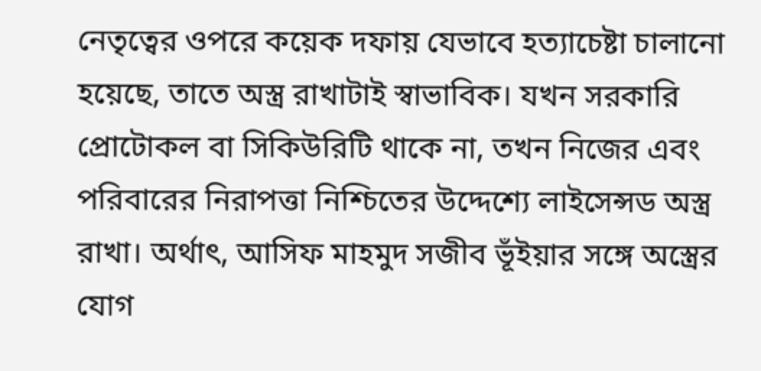নেতৃত্বের ওপরে কয়েক দফায় যেভাবে হত্যাচেষ্টা চালানো হয়েছে, তাতে অস্ত্র রাখাটাই স্বাভাবিক। যখন সরকারি প্রোটোকল বা সিকিউরিটি থাকে না, তখন নিজের এবং পরিবারের নিরাপত্তা নিশ্চিতের উদ্দেশ্যে লাইসেন্সড অস্ত্র রাখা। অর্থাৎ, আসিফ মাহমুদ সজীব ভূঁইয়ার সঙ্গে অস্ত্রের যোগ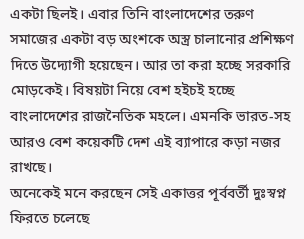একটা ছিলই। এবার তিনি বাংলাদেশের তরুণ সমাজের একটা বড় অংশকে অস্ত্র চালানোর প্রশিক্ষণ দিতে উদ্যোগী হয়েছেন। আর তা করা হচ্ছে সরকারি মোড়কেই। বিষয়টা নিয়ে বেশ হইচই হচ্ছে বাংলাদেশের রাজনৈতিক মহলে। এমনকি ভারত-সহ আরও বেশ কয়েকটি দেশ এই ব্যাপারে কড়া নজর রাখছে।
অনেকেই মনে করছেন সেই একাত্তর পূর্ববর্তী দুঃস্বপ্ন ফিরতে চলেছে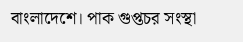বাংলাদেশে। পাক গুপ্তচর সংস্থা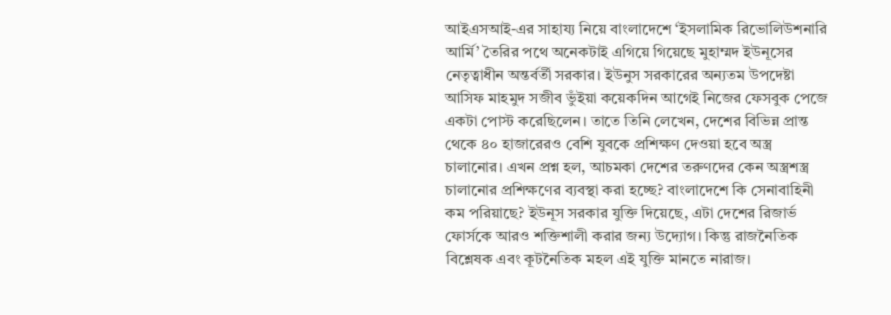আইএসআই-এর সাহায্য নিয়ে বাংলাদেশে ‘ইসলামিক রিভোলিউশনারি আর্মি’ তৈরির পথে অনেকটাই এগিয়ে গিয়েছে মুহাম্মদ ইউনূসের নেতৃত্বাধীন অন্তর্বর্তী সরকার। ইউনুস সরকারের অন্যতম উপদেষ্টা আসিফ মাহমুদ সজীব ভুঁইয়া কয়েকদিন আগেই নিজের ফেসবুক পেজে একটা পোস্ট করেছিলেন। তাতে তিনি লেখেন, দেশের বিভিন্ন প্রান্ত থেকে ৪০ হাজারেরও বেশি যুবকে প্রশিক্ষণ দেওয়া হবে অস্ত্র চালানোর। এখন প্রশ্ন হল, আচমকা দেশের তরুণদের কেন অস্ত্রশস্ত্র চালানোর প্রশিক্ষণের ব্যবস্থা করা হচ্ছে? বাংলাদেশে কি সেনাবাহিনী কম পরিয়াছে? ইউনূস সরকার যুক্তি দিয়েছে, এটা দেশের রিজার্ভ ফোর্সকে আরও শক্তিশালী করার জন্য উদ্যোগ। কিন্তু রাজনৈতিক বিশ্লেষক এবং কূটনৈতিক মহল এই যুক্তি মানতে নারাজ।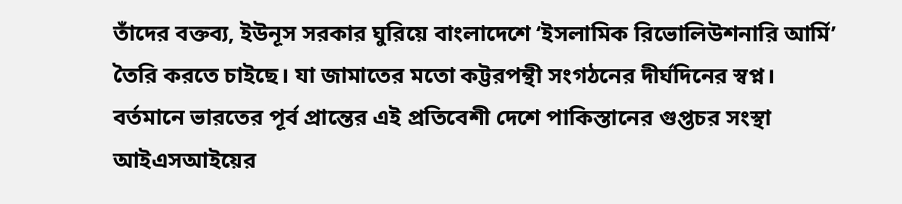তাঁদের বক্তব্য, ইউনূস সরকার ঘুরিয়ে বাংলাদেশে ‘ইসলামিক রিভোলিউশনারি আর্মি’ তৈরি করতে চাইছে। যা জামাতের মতো কট্টরপন্থী সংগঠনের দীর্ঘদিনের স্বপ্ন।
বর্তমানে ভারতের পূর্ব প্রান্তের এই প্রতিবেশী দেশে পাকিস্তানের গুপ্তচর সংস্থা আইএসআইয়ের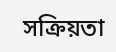সক্রিয়তা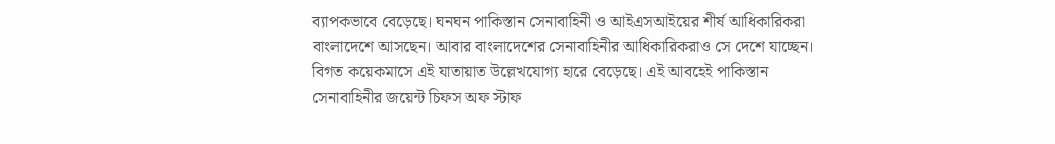ব্যাপকভাবে বেড়েছে। ঘনঘন পাকিস্তান সেনাবাহিনী ও আইএসআইয়ের শীর্ষ আধিকারিকরা বাংলাদেশে আসছেন। আবার বাংলাদেশের সেনাবাহিনীর আধিকারিকরাও সে দেশে যাচ্ছেন। বিগত কয়েকমাসে এই যাতায়াত উল্লেখযোগ্য হারে বেড়েছে। এই আবহেই পাকিস্তান সেনাবাহিনীর জয়েন্ট চিফস অফ স্টাফ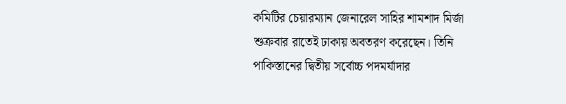কমিটির চেয়ারম্যান জেনারেল সাহির শামশাদ মির্জা শুক্রবার রাতেই ঢাকায় অবতরণ করেছেন। তিনি পাকিস্তানের দ্বিতীয় সর্বোচ্চ পদমর্যাদার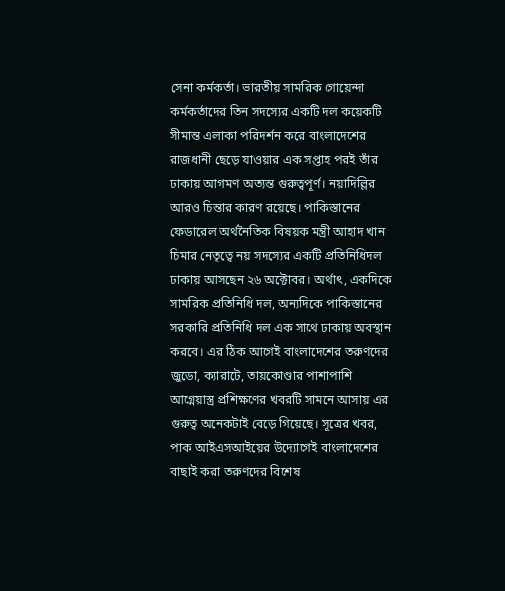সেনা কর্মকর্তা। ভারতীয় সামরিক গোয়েন্দা কর্মকর্তাদের তিন সদস্যের একটি দল কয়েকটি সীমান্ত এলাকা পরিদর্শন করে বাংলাদেশের রাজধানী ছেড়ে যাওয়ার এক সপ্তাহ পরই তাঁর ঢাকায় আগমণ অত্যন্ত গুরুত্বপূর্ণ। নয়াদিল্লির আরও চিন্তার কারণ রয়েছে। পাকিস্তানের ফেডারেল অর্থনৈতিক বিষয়ক মন্ত্রী আহাদ খান চিমার নেতৃত্বে নয় সদস্যের একটি প্রতিনিধিদল ঢাকায় আসছেন ২৬ অক্টোবর। অর্থাৎ, একদিকে সামরিক প্রতিনিধি দল, অন্যদিকে পাকিস্তানের সরকারি প্রতিনিধি দল এক সাথে ঢাকায় অবস্থান করবে। এর ঠিক আগেই বাংলাদেশের তরুণদের জুডো, ক্যারাটে, তায়কোণ্ডার পাশাপাশি আগ্নেয়াস্ত্র প্রশিক্ষণের খবরটি সামনে আসায় এর গুরুত্ব অনেকটাই বেড়ে গিয়েছে। সূত্রের খবর, পাক আইএসআইয়ের উদ্যোগেই বাংলাদেশের বাছাই করা তরুণদের বিশেষ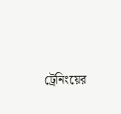ট্রেনিংয়ের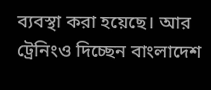ব্যবস্থা করা হয়েছে। আর ট্রেনিংও দিচ্ছেন বাংলাদেশ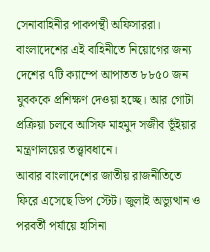সেনাবাহিনীর পাকপন্থী অফিসাররা। বাংলাদেশের এই বাহিনীতে নিয়োগের জন্য দেশের ৭টি ক্যাম্পে আপাতত ৮৮৫০ জন যুবককে প্রশিক্ষণ দেওয়া হচ্ছে। আর গোটা প্রক্রিয়া চলবে আসিফ মাহমুদ সজীব ভূঁইয়ার মন্ত্রণালয়ের তত্ত্বাবধানে।
আবার বাংলাদেশের জাতীয় রাজনীতিতে ফিরে এসেছে ডিপ স্টেট। জুলাই অভ্যুত্থান ও পরবর্তী পর্যায়ে হাসিনা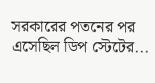সরকারের পতনের পর এসেছিল ডিপ স্টেটের...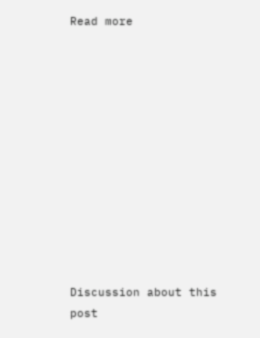Read more












Discussion about this post